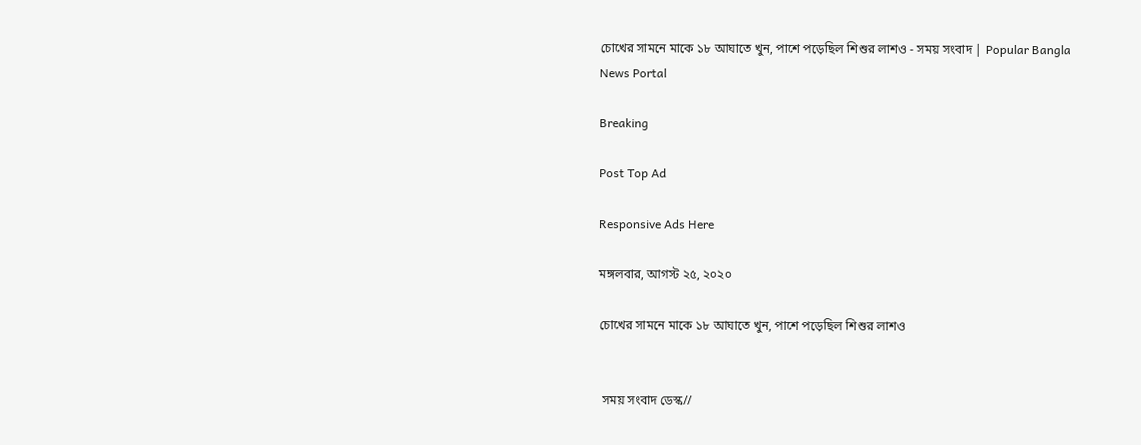চোখের সামনে মাকে ১৮ আঘাতে খুন, পাশে পড়েছিল শিশুর লাশও - সময় সংবাদ | Popular Bangla News Portal

Breaking

Post Top Ad

Responsive Ads Here

মঙ্গলবার, আগস্ট ২৫, ২০২০

চোখের সামনে মাকে ১৮ আঘাতে খুন, পাশে পড়েছিল শিশুর লাশও


 সময় সংবাদ ডেস্ক//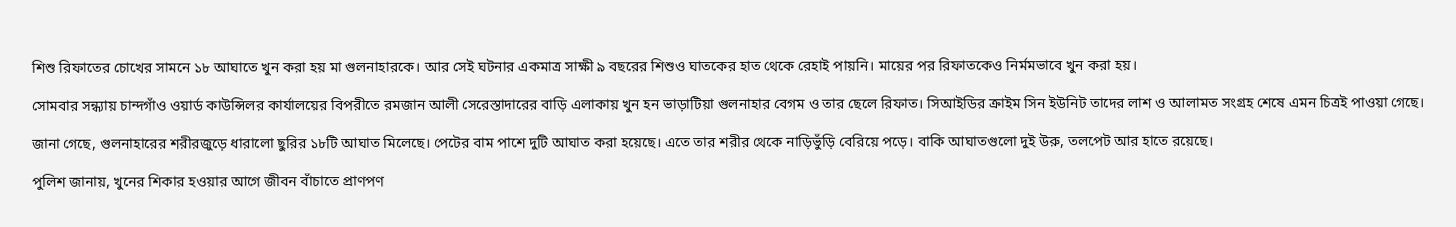শিশু রিফাতের চোখের সামনে ১৮ আঘাতে খুন করা হয় মা গুলনাহারকে। আর সেই ঘটনার একমাত্র সাক্ষী ৯ বছরের শিশুও ঘাতকের হাত থেকে রেহাই পায়নি। মায়ের পর রিফাতকেও নির্মমভাবে খুন করা হয়।

সোমবার সন্ধ্যায় চান্দগাঁও ওয়ার্ড কাউন্সিলর কার্যালয়ের বিপরীতে রমজান আলী সেরেস্তাদারের বাড়ি এলাকায় খুন হন ভাড়াটিয়া গুলনাহার বেগম ও তার ছেলে রিফাত। সিআইডির ক্রাইম সিন ইউনিট তাদের লাশ ও আলামত সংগ্রহ শেষে এমন চিত্রই পাওয়া গেছে।

জানা গেছে, গুলনাহারের শরীরজুড়ে ধারালো ছুরির ১৮টি আঘাত মিলেছে। পেটের বাম পাশে দুটি আঘাত করা হয়েছে। এতে তার শরীর থেকে নাড়িভুঁড়ি বেরিয়ে পড়ে। বাকি আঘাতগুলো দুই উরু, তলপেট আর হাতে রয়েছে।

পুলিশ জানায়, খুনের শিকার হওয়ার আগে জীবন বাঁচাতে প্রাণপণ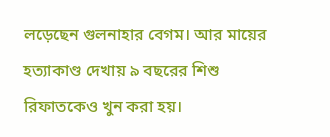লড়েছেন গুলনাহার বেগম। আর মায়ের হত্যাকাণ্ড দেখায় ৯ বছরের শিশু রিফাতকেও খুন করা হয়।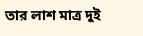তার লাশ মাত্র দুই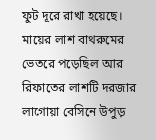ফুট দূরে রাখা হয়েছে। মায়ের লাশ বাথরুমের ভেতরে পড়েছিল আর রিফাতের লাশটি দরজার লাগোয়া বেসিনে উপুড়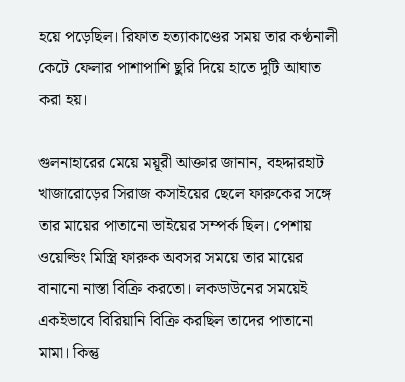হয়ে পড়েছিল। রিফাত হত্যাকাণ্ডের সময় তার কণ্ঠনালী কেটে ফেলার পাশাপাশি ছুরি দিয়ে হাতে দুটি আঘাত করা হয়।

গুলনাহারের মেয়ে ময়ূরী আক্তার জানান, বহদ্দারহাট খাজারোড়ের সিরাজ কসাইয়ের ছেলে ফারুকের সঙ্গে তার মায়ের পাতানো ভাইয়ের সম্পর্ক ছিল। পেশায় ওয়েল্ডিং মিস্ত্রি ফারুক অবসর সময়ে তার মায়ের বানানো নাস্তা বিক্রি করতো। লকডাউনের সময়েই একইভাবে বিরিয়ানি বিক্রি করছিল তাদের পাতানো মামা। কিন্তু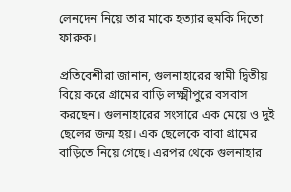লেনদেন নিয়ে তার মাকে হত্যার হুমকি দিতো ফারুক।

প্রতিবেশীরা জানান, গুলনাহারের স্বামী দ্বিতীয় বিয়ে করে গ্রামের বাড়ি লক্ষ্মীপুরে বসবাস করছেন। গুলনাহারের সংসারে এক মেয়ে ও দুই ছেলের জন্ম হয়। এক ছেলেকে বাবা গ্রামের বাড়িতে নিয়ে গেছে। এরপর থেকে গুলনাহার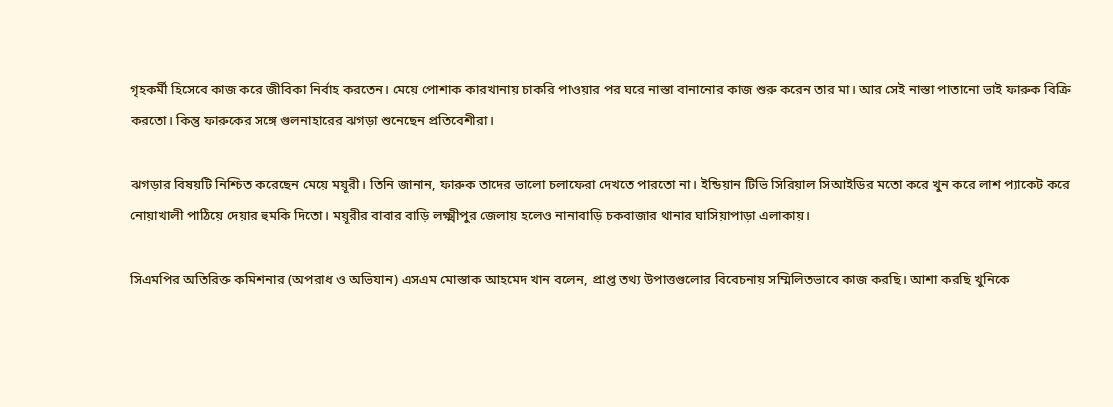গৃহকর্মী হিসেবে কাজ করে জীবিকা নির্বাহ করতেন। মেয়ে পোশাক কারখানায় চাকরি পাওয়ার পর ঘরে নাস্তা বানানোর কাজ শুরু করেন তার মা। আর সেই নাস্তা পাতানো ভাই ফারুক বিক্রি করতো। কিন্তু ফারুকের সঙ্গে গুলনাহারের ঝগড়া শুনেছেন প্রতিবেশীরা।

ঝগড়ার বিষয়টি নিশ্চিত করেছেন মেয়ে ময়ূরী। তিনি জানান, ফারুক তাদের ভালো চলাফেরা দেখতে পারতো না। ইন্ডিয়ান টিভি সিরিয়াল সিআইডির মতো করে খুন করে লাশ প্যাকেট করে নোয়াখালী পাঠিয়ে দেয়ার হুমকি দিতো। ময়ূরীর বাবার বাড়ি লক্ষ্মীপুর জেলায় হলেও নানাবাড়ি চকবাজার থানার ঘাসিয়াপাড়া এলাকায়।

সিএমপির অতিরিক্ত কমিশনার (অপরাধ ও অভিযান) এসএম মোস্তাক আহমেদ খান বলেন, প্রাপ্ত তথ্য উপাত্তগুলোর বিবেচনায় সম্মিলিতভাবে কাজ করছি। আশা করছি খুনিকে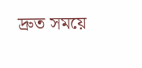দ্রুত সময়ে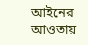আইনের আওতায়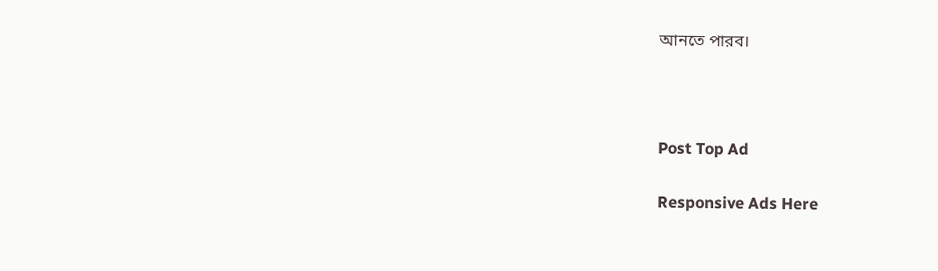আনতে পারব।



Post Top Ad

Responsive Ads Here